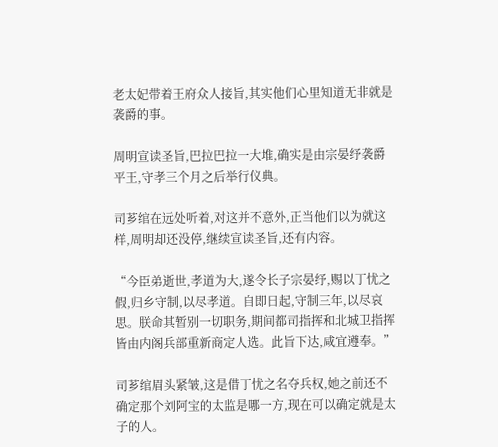老太妃带着王府众人接旨,其实他们心里知道无非就是袭爵的事。

周明宣读圣旨,巴拉巴拉一大堆,确实是由宗晏纾袭爵平王,守孝三个月之后举行仪典。

司芗绾在远处听着,对这并不意外,正当他们以为就这样,周明却还没停,继续宣读圣旨,还有内容。

“今臣弟逝世,孝道为大,遂令长子宗晏纾,赐以丁忧之假,归乡守制,以尽孝道。自即日起,守制三年,以尽哀思。朕命其暂别一切职务,期间都司指挥和北城卫指挥皆由内阁兵部重新商定人选。此旨下达,咸宜遵奉。”

司芗绾眉头紧皱,这是借丁忧之名夺兵权,她之前还不确定那个刘阿宝的太监是哪一方,现在可以确定就是太子的人。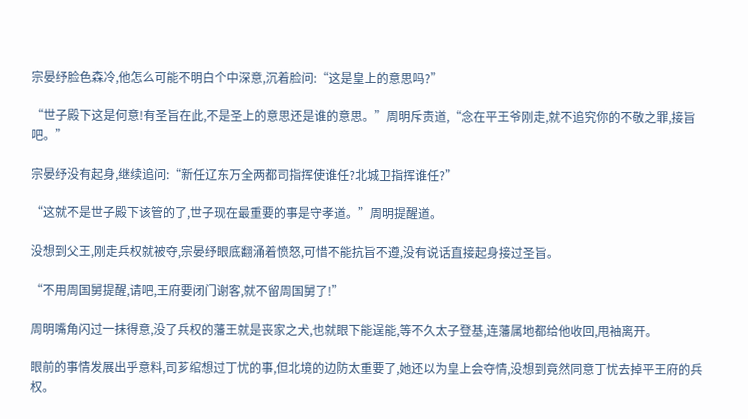宗晏纾脸色森冷,他怎么可能不明白个中深意,沉着脸问:“这是皇上的意思吗?”

“世子殿下这是何意!有圣旨在此,不是圣上的意思还是谁的意思。”周明斥责道,“念在平王爷刚走,就不追究你的不敬之罪,接旨吧。”

宗晏纾没有起身,继续追问:“新任辽东万全两都司指挥使谁任?北城卫指挥谁任?”

“这就不是世子殿下该管的了,世子现在最重要的事是守孝道。”周明提醒道。

没想到父王,刚走兵权就被夺,宗晏纾眼底翻涌着愤怒,可惜不能抗旨不遵,没有说话直接起身接过圣旨。

“不用周国舅提醒,请吧,王府要闭门谢客,就不留周国舅了!”

周明嘴角闪过一抹得意,没了兵权的藩王就是丧家之犬,也就眼下能逞能,等不久太子登基,连藩属地都给他收回,甩袖离开。

眼前的事情发展出乎意料,司芗绾想过丁忧的事,但北境的边防太重要了,她还以为皇上会夺情,没想到竟然同意丁忧去掉平王府的兵权。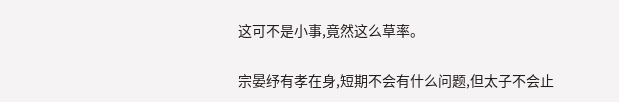这可不是小事,竟然这么草率。

宗晏纾有孝在身,短期不会有什么问题,但太子不会止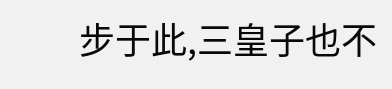步于此,三皇子也不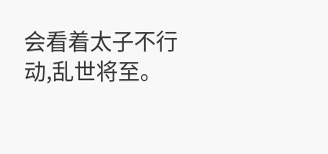会看着太子不行动,乱世将至。